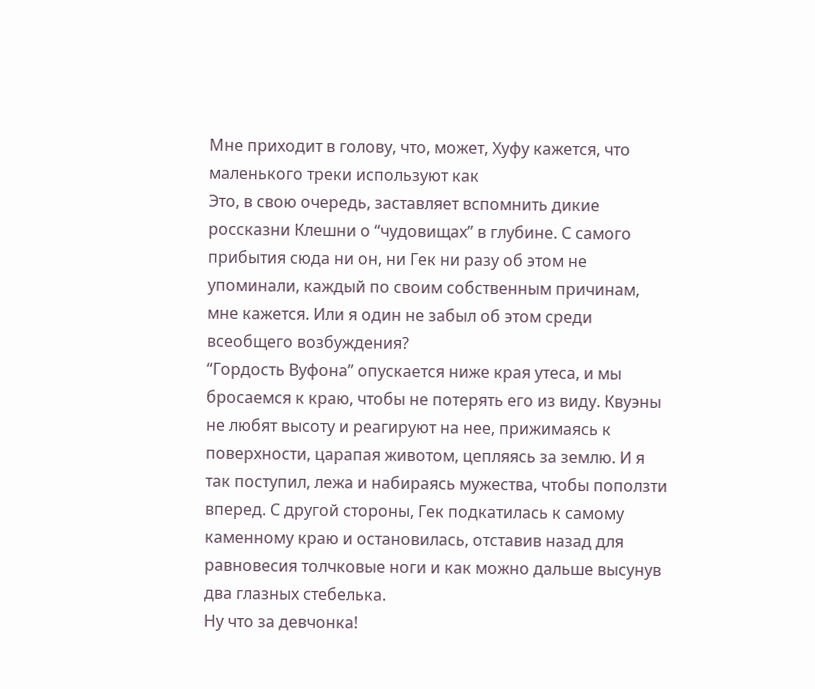Мне приходит в голову, что, может, Хуфу кажется, что маленького треки используют как
Это, в свою очередь, заставляет вспомнить дикие россказни Клешни о “чудовищах” в глубине. С самого прибытия сюда ни он, ни Гек ни разу об этом не упоминали, каждый по своим собственным причинам, мне кажется. Или я один не забыл об этом среди всеобщего возбуждения?
“Гордость Вуфона” опускается ниже края утеса, и мы бросаемся к краю, чтобы не потерять его из виду. Квуэны не любят высоту и реагируют на нее, прижимаясь к поверхности, царапая животом, цепляясь за землю. И я так поступил, лежа и набираясь мужества, чтобы поползти вперед. С другой стороны, Гек подкатилась к самому каменному краю и остановилась, отставив назад для равновесия толчковые ноги и как можно дальше высунув два глазных стебелька.
Ну что за девчонка!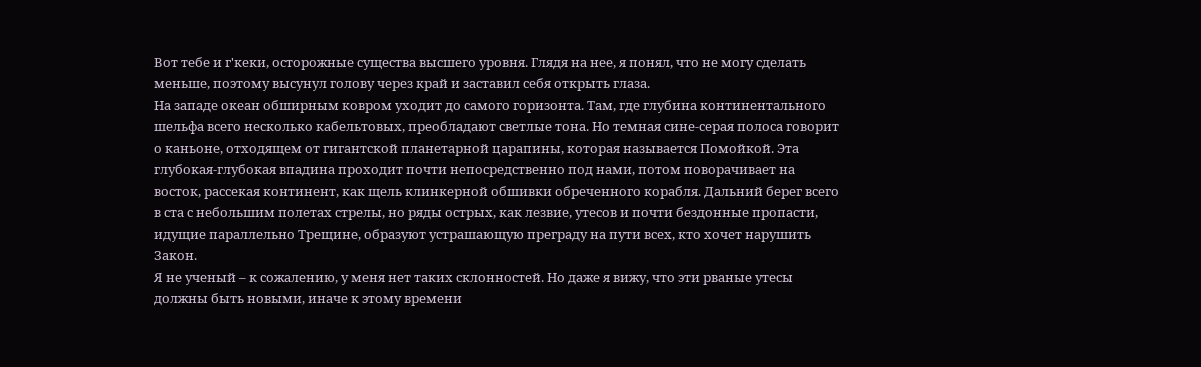Вот тебе и г'кеки, осторожные существа высшего уровня. Глядя на нее, я понял, что не могу сделать меньше, поэтому высунул голову через край и заставил себя открыть глаза.
На западе океан обширным ковром уходит до самого горизонта. Там, где глубина континентального шельфа всего несколько кабельтовых, преобладают светлые тона. Но темная сине-серая полоса говорит о каньоне, отходящем от гигантской планетарной царапины, которая называется Помойкой. Эта глубокая-глубокая впадина проходит почти непосредственно под нами, потом поворачивает на восток, рассекая континент, как щель клинкерной обшивки обреченного корабля. Дальний берег всего в ста с небольшим полетах стрелы, но ряды острых, как лезвие, утесов и почти бездонные пропасти, идущие параллельно Трещине, образуют устрашающую преграду на пути всех, кто хочет нарушить Закон.
Я не ученый – к сожалению, у меня нет таких склонностей. Но даже я вижу, что эти рваные утесы должны быть новыми, иначе к этому времени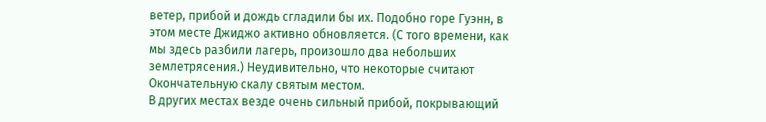ветер, прибой и дождь сгладили бы их. Подобно горе Гуэнн, в этом месте Джиджо активно обновляется. (С того времени, как мы здесь разбили лагерь, произошло два небольших землетрясения.) Неудивительно, что некоторые считают Окончательную скалу святым местом.
В других местах везде очень сильный прибой, покрывающий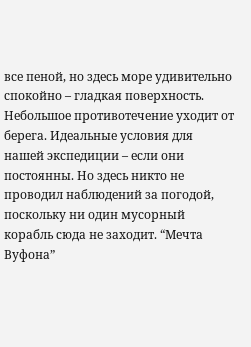все пеной, но здесь море удивительно спокойно – гладкая поверхность. Небольшое противотечение уходит от берега. Идеальные условия для нашей экспедиции – если они постоянны. Но здесь никто не проводил наблюдений за погодой, поскольку ни один мусорный корабль сюда не заходит. “Мечта Вуфона”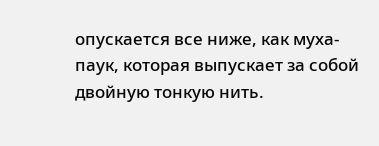опускается все ниже, как муха-паук, которая выпускает за собой двойную тонкую нить.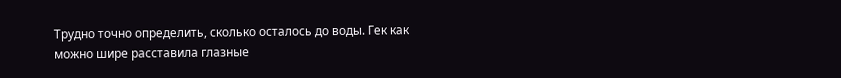Трудно точно определить, сколько осталось до воды. Гек как можно шире расставила глазные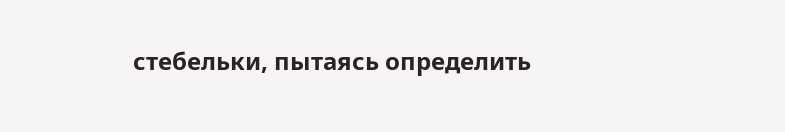стебельки, пытаясь определить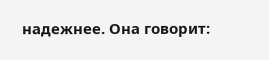надежнее. Она говорит: